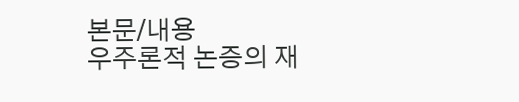본문/내용
우주론적 논증의 재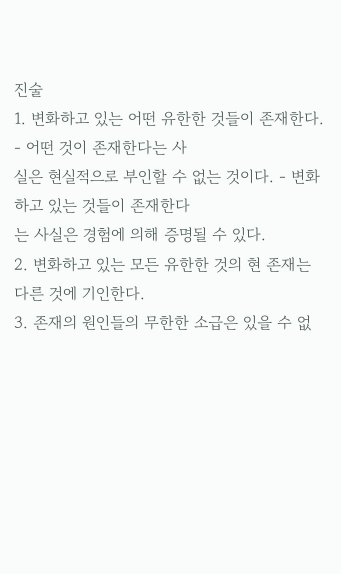진술
1. 변화하고 있는 어떤 유한한 것들이 존재한다. - 어떤 것이 존재한다는 사
실은 현실적으로 부인할 수 없는 것이다. - 변화하고 있는 것들이 존재한다
는 사실은 경험에 의해 증명될 수 있다.
2. 변화하고 있는 모든 유한한 것의 현 존재는 다른 것에 기인한다.
3. 존재의 원인들의 무한한 소급은 있을 수 없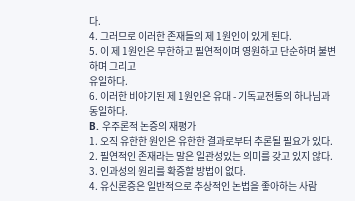다.
4. 그러므로 이러한 존재들의 제 1원인이 있게 된다.
5. 이 제 1원인은 무한하고 필연적이며 영원하고 단순하며 불변하며 그리고
유일하다.
6. 이러한 비야기된 제 1원인은 유대 - 기독교전통의 하나님과 동일하다.
B. 우주론적 논증의 재평가
1. 오직 유한한 원인은 유한한 결과로부터 추론될 필요가 있다.
2. 필연적인 존재라는 말은 일관성있는 의미를 갖고 있지 않다.
3. 인과성의 원리를 확증할 방법이 없다.
4. 유신론증은 일반적으로 추상적인 논법을 좋아하는 사람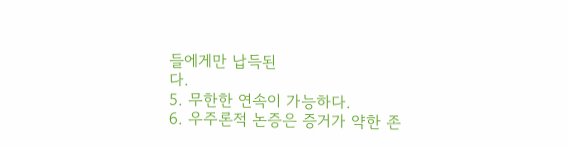들에게만 납득된
다.
5. 무한한 연속이 가능하다.
6. 우주론적 논증은 증거가 약한 존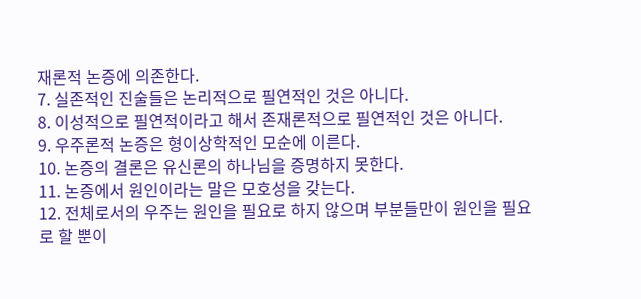재론적 논증에 의존한다.
7. 실존적인 진술들은 논리적으로 필연적인 것은 아니다.
8. 이성적으로 필연적이라고 해서 존재론적으로 필연적인 것은 아니다.
9. 우주론적 논증은 형이상학적인 모순에 이른다.
10. 논증의 결론은 유신론의 하나님을 증명하지 못한다.
11. 논증에서 원인이라는 말은 모호성을 갖는다.
12. 전체로서의 우주는 원인을 필요로 하지 않으며 부분들만이 원인을 필요
로 할 뿐이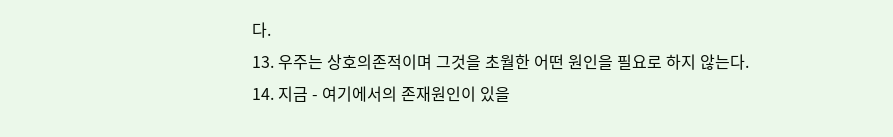다.
13. 우주는 상호의존적이며 그것을 초월한 어떤 원인을 필요로 하지 않는다.
14. 지금 - 여기에서의 존재원인이 있을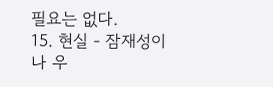필요는 없다.
15. 현실 - 잠재성이나 우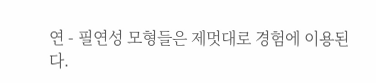연 - 필연성 모형들은 제멋대로 경험에 이용된다.